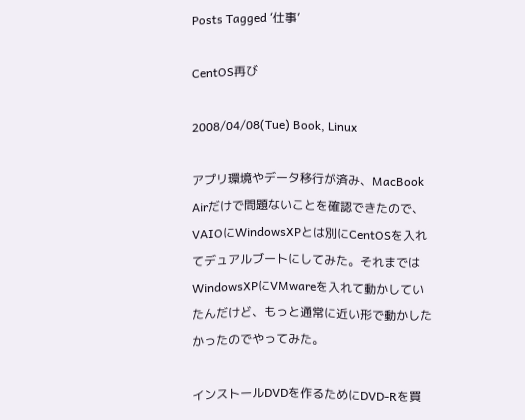Posts Tagged ‘仕事’

CentOS再び

2008/04/08(Tue) Book, Linux

アプリ環境やデータ移行が済み、MacBook Airだけで問題ないことを確認できたので、VAIOにWindowsXPとは別にCentOSを入れてデュアルブートにしてみた。それまではWindowsXPにVMwareを入れて動かしていたんだけど、もっと通常に近い形で動かしたかったのでやってみた。

インストールDVDを作るためにDVD-Rを買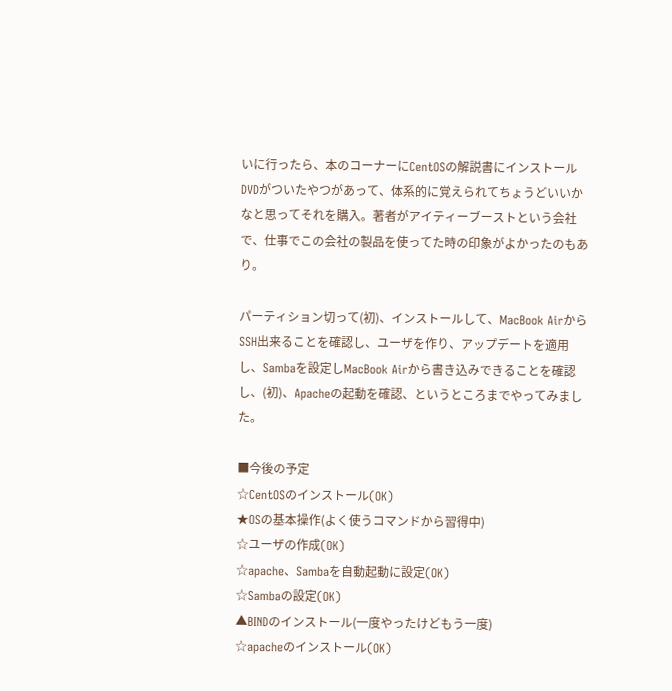いに行ったら、本のコーナーにCentOSの解説書にインストールDVDがついたやつがあって、体系的に覚えられてちょうどいいかなと思ってそれを購入。著者がアイティーブーストという会社で、仕事でこの会社の製品を使ってた時の印象がよかったのもあり。

パーティション切って(初)、インストールして、MacBook AirからSSH出来ることを確認し、ユーザを作り、アップデートを適用し、Sambaを設定しMacBook Airから書き込みできることを確認し、(初)、Apacheの起動を確認、というところまでやってみました。

■今後の予定
☆CentOSのインストール(OK)
★OSの基本操作(よく使うコマンドから習得中)
☆ユーザの作成(OK)
☆apache、Sambaを自動起動に設定(OK)
☆Sambaの設定(OK)
▲BINDのインストール(一度やったけどもう一度)
☆apacheのインストール(OK)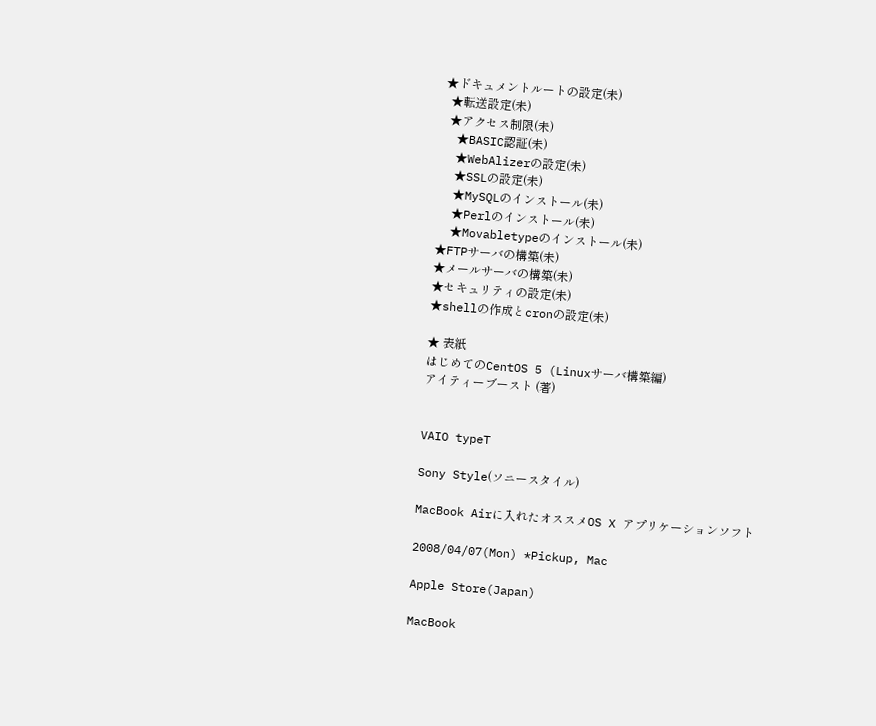★ドキュメントルートの設定(未)
  ★転送設定(未)
  ★アクセス制限(未)
  ★BASIC認証(未)
  ★WebAlizerの設定(未)
  ★SSLの設定(未)
  ★MySQLのインストール(未)
  ★Perlのインストール(未)
  ★Movabletypeのインストール(未)
★FTPサーバの構築(未)
★メールサーバの構築(未)
★セキュリティの設定(未)
★shellの作成とcronの設定(未)

★ 表紙
はじめてのCentOS 5 (Linuxサーバ構築編)
アイティーブースト (著)


VAIO typeT

Sony Style(ソニースタイル)

MacBook Airに入れたオススメOS X アプリケーションソフト

2008/04/07(Mon) *Pickup, Mac

Apple Store(Japan)

MacBook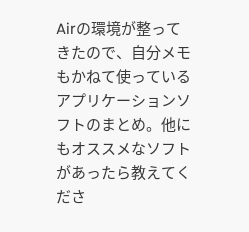Airの環境が整ってきたので、自分メモもかねて使っているアプリケーションソフトのまとめ。他にもオススメなソフトがあったら教えてくださ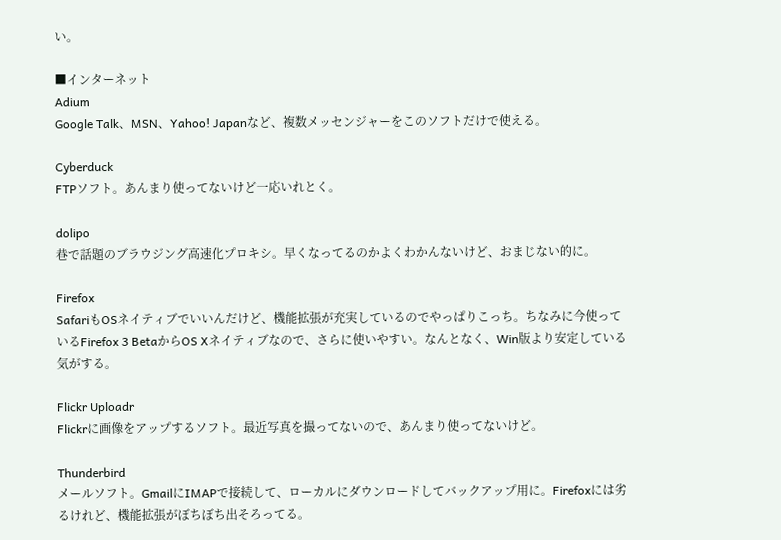い。

■インターネット
Adium
Google Talk、MSN、Yahoo! Japanなど、複数メッセンジャーをこのソフトだけで使える。

Cyberduck
FTPソフト。あんまり使ってないけど一応いれとく。

dolipo
巷で話題のブラウジング高速化プロキシ。早くなってるのかよくわかんないけど、おまじない的に。

Firefox
SafariもOSネイティブでいいんだけど、機能拡張が充実しているのでやっぱりこっち。ちなみに今使っているFirefox 3 BetaからOS Xネイティブなので、さらに使いやすい。なんとなく、Win版より安定している気がする。

Flickr Uploadr
Flickrに画像をアップするソフト。最近写真を撮ってないので、あんまり使ってないけど。

Thunderbird
メールソフト。GmailにIMAPで接続して、ローカルにダウンロードしてバックアップ用に。Firefoxには劣るけれど、機能拡張がぼちぼち出そろってる。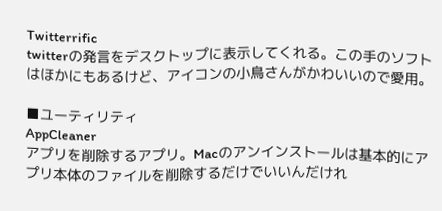Twitterrific
twitterの発言をデスクトップに表示してくれる。この手のソフトはほかにもあるけど、アイコンの小鳥さんがかわいいので愛用。

■ユーティリティ
AppCleaner
アプリを削除するアプリ。Macのアンインストールは基本的にアプリ本体のファイルを削除するだけでいいんだけれ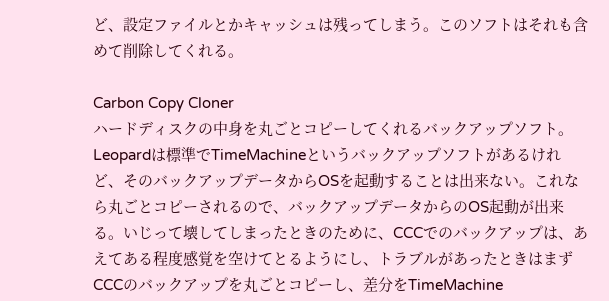ど、設定ファイルとかキャッシュは残ってしまう。このソフトはそれも含めて削除してくれる。

Carbon Copy Cloner
ハードディスクの中身を丸ごとコピーしてくれるバックアップソフト。Leopardは標準でTimeMachineというバックアップソフトがあるけれど、そのバックアップデータからOSを起動することは出来ない。これなら丸ごとコピーされるので、バックアップデータからのOS起動が出来る。いじって壊してしまったときのために、CCCでのバックアップは、あえてある程度感覚を空けてとるようにし、トラブルがあったときはまずCCCのバックアップを丸ごとコピーし、差分をTimeMachine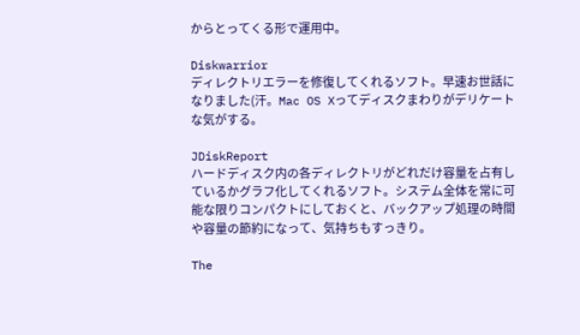からとってくる形で運用中。

Diskwarrior
ディレクトリエラーを修復してくれるソフト。早速お世話になりました(汗。Mac OS Xってディスクまわりがデリケートな気がする。

JDiskReport
ハードディスク内の各ディレクトリがどれだけ容量を占有しているかグラフ化してくれるソフト。システム全体を常に可能な限りコンパクトにしておくと、バックアップ処理の時間や容量の節約になって、気持ちもすっきり。

The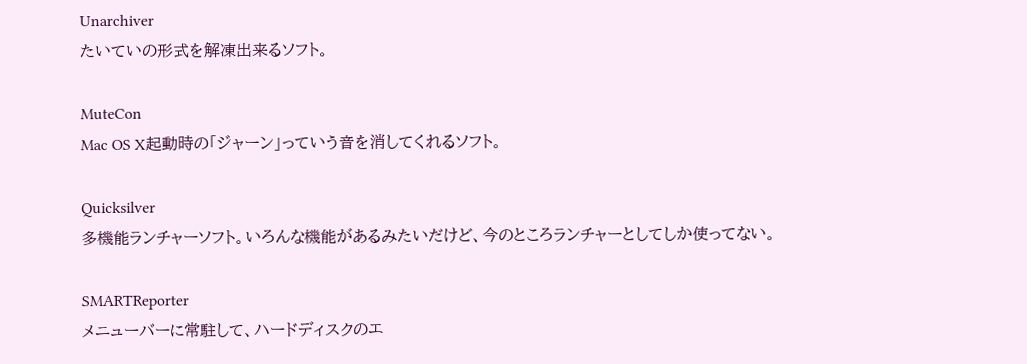Unarchiver
たいていの形式を解凍出来るソフト。

MuteCon
Mac OS X起動時の「ジャーン」っていう音を消してくれるソフト。

Quicksilver
多機能ランチャーソフト。いろんな機能があるみたいだけど、今のところランチャーとしてしか使ってない。

SMARTReporter
メニューバーに常駐して、ハードディスクのエ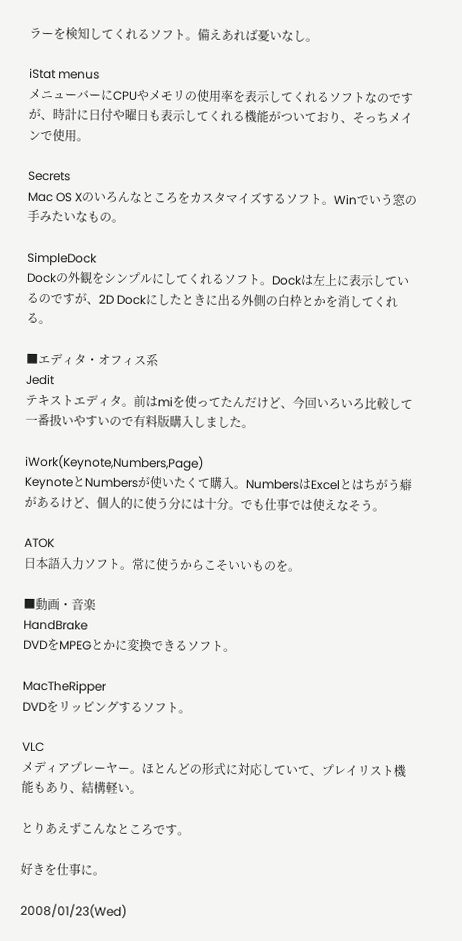ラーを検知してくれるソフト。備えあれば憂いなし。

iStat menus
メニューバーにCPUやメモリの使用率を表示してくれるソフトなのですが、時計に日付や曜日も表示してくれる機能がついており、そっちメインで使用。

Secrets
Mac OS Xのいろんなところをカスタマイズするソフト。Winでいう窓の手みたいなもの。

SimpleDock
Dockの外観をシンプルにしてくれるソフト。Dockは左上に表示しているのですが、2D Dockにしたときに出る外側の白枠とかを消してくれる。

■エディタ・オフィス系
Jedit
テキストエディタ。前はmiを使ってたんだけど、今回いろいろ比較して一番扱いやすいので有料版購入しました。

iWork(Keynote,Numbers,Page)
KeynoteとNumbersが使いたくて購入。NumbersはExcelとはちがう癖があるけど、個人的に使う分には十分。でも仕事では使えなそう。

ATOK
日本語入力ソフト。常に使うからこそいいものを。

■動画・音楽
HandBrake
DVDをMPEGとかに変換できるソフト。

MacTheRipper
DVDをリッピングするソフト。

VLC
メディアプレーヤー。ほとんどの形式に対応していて、プレイリスト機能もあり、結構軽い。

とりあえずこんなところです。

好きを仕事に。

2008/01/23(Wed)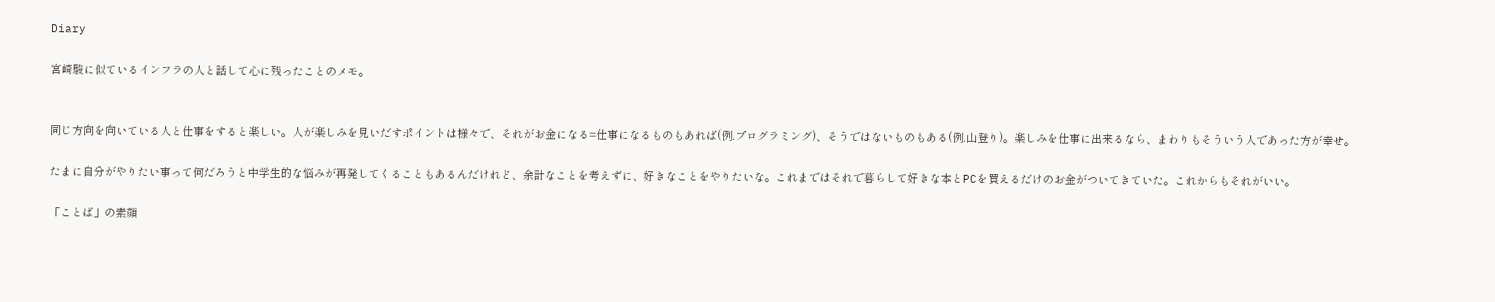Diary

宮崎駿に似ているインフラの人と話して心に残ったことのメモ。


同じ方向を向いている人と仕事をすると楽しい。人が楽しみを見いだすポイントは様々で、それがお金になる=仕事になるものもあれば(例.プログラミング)、そうではないものもある(例.山登り)。楽しみを仕事に出来るなら、まわりもそういう人であった方が幸せ。

たまに自分がやりたい事って何だろうと中学生的な悩みが再発してくることもあるんだけれど、余計なことを考えずに、好きなことをやりたいな。これまではそれで暮らして好きな本とPCを買えるだけのお金がついてきていた。これからもそれがいい。

「ことば」の素顔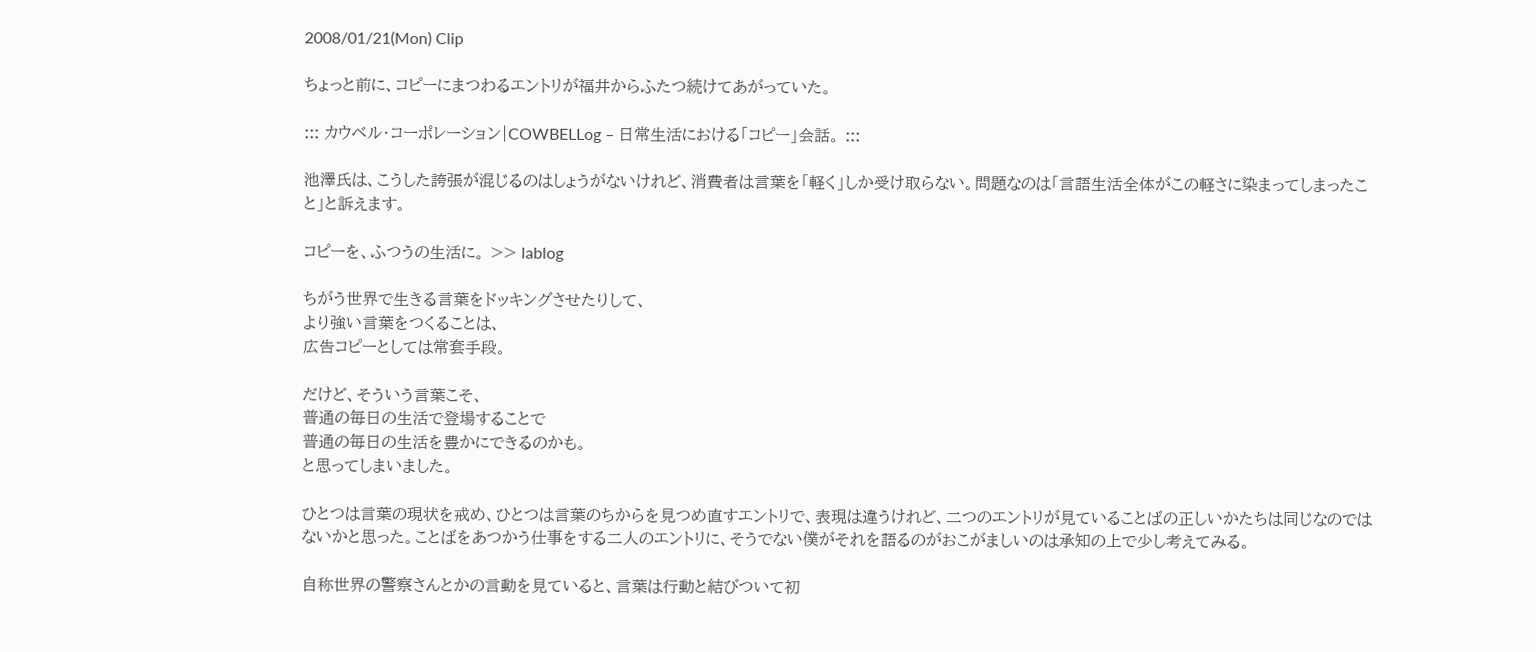2008/01/21(Mon) Clip

ちょっと前に、コピーにまつわるエントリが福井からふたつ続けてあがっていた。

::: カウベル・コーポレーション|COWBELLog – 日常生活における「コピー」会話。 :::

池澤氏は、こうした誇張が混じるのはしょうがないけれど、消費者は言葉を「軽く」しか受け取らない。問題なのは「言語生活全体がこの軽さに染まってしまったこと」と訴えます。

コピーを、ふつうの生活に。 >> lablog

ちがう世界で生きる言葉をドッキングさせたりして、
より強い言葉をつくることは、
広告コピーとしては常套手段。

だけど、そういう言葉こそ、
普通の毎日の生活で登場することで
普通の毎日の生活を豊かにできるのかも。
と思ってしまいました。

ひとつは言葉の現状を戒め、ひとつは言葉のちからを見つめ直すエントリで、表現は違うけれど、二つのエントリが見ていることばの正しいかたちは同じなのではないかと思った。ことばをあつかう仕事をする二人のエントリに、そうでない僕がそれを語るのがおこがましいのは承知の上で少し考えてみる。

自称世界の警察さんとかの言動を見ていると、言葉は行動と結びついて初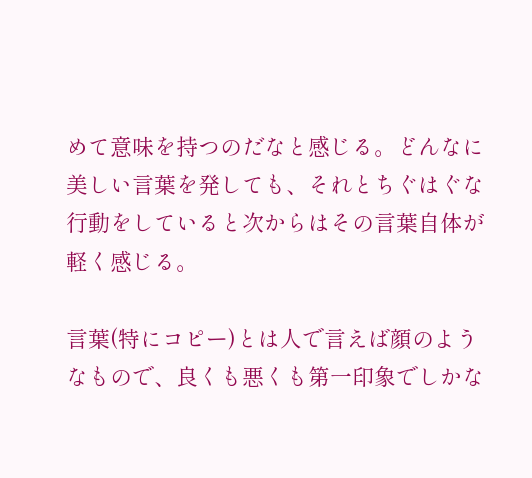めて意味を持つのだなと感じる。どんなに美しい言葉を発しても、それとちぐはぐな行動をしていると次からはその言葉自体が軽く感じる。

言葉(特にコピー)とは人で言えば顔のようなもので、良くも悪くも第一印象でしかな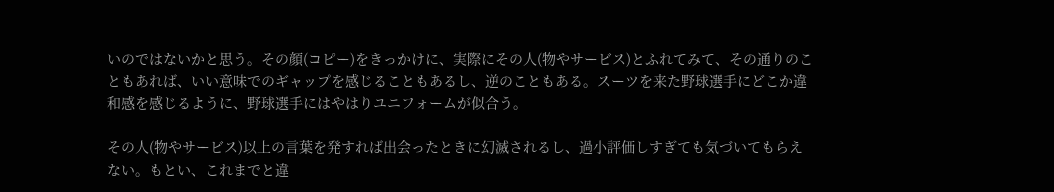いのではないかと思う。その顔(コピー)をきっかけに、実際にその人(物やサービス)とふれてみて、その通りのこともあれば、いい意味でのギャップを感じることもあるし、逆のこともある。スーツを来た野球選手にどこか違和感を感じるように、野球選手にはやはりユニフォームが似合う。

その人(物やサービス)以上の言葉を発すれば出会ったときに幻滅されるし、過小評価しすぎても気づいてもらえない。もとい、これまでと違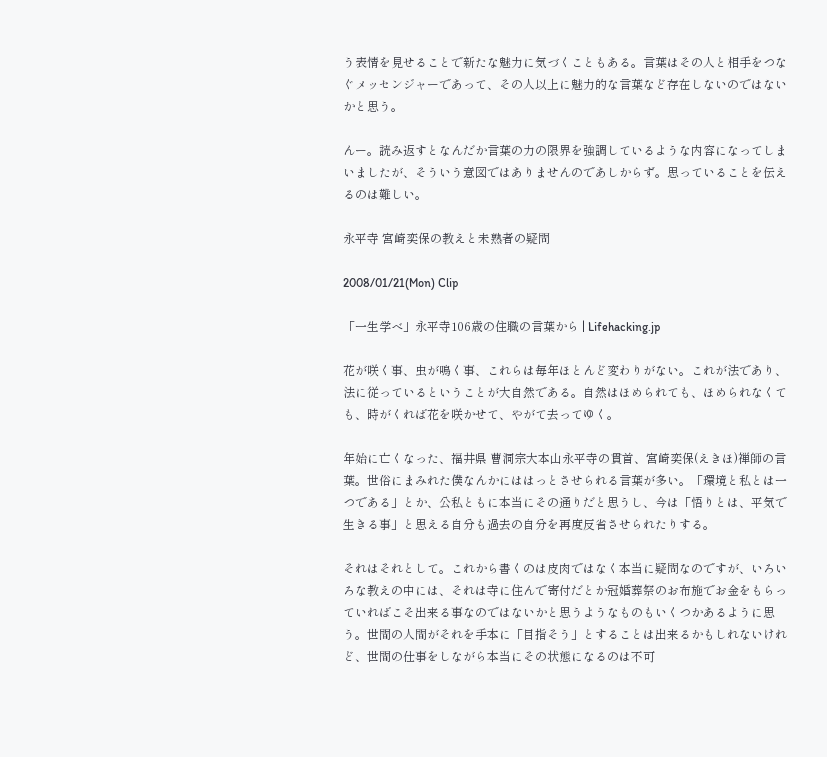う表情を見せることで新たな魅力に気づくこともある。言葉はその人と相手をつなぐメッセンジャーであって、その人以上に魅力的な言葉など存在しないのではないかと思う。

んー。読み返すとなんだか言葉の力の限界を強調しているような内容になってしまいましたが、そういう意図ではありませんのであしからず。思っていることを伝えるのは難しい。

永平寺 宮崎奕保の教えと未熟者の疑問

2008/01/21(Mon) Clip

「一生学べ」永平寺106歳の住職の言葉から | Lifehacking.jp

花が咲く事、虫が鳴く事、これらは毎年ほとんど変わりがない。これが法であり、法に従っているということが大自然である。自然はほめられても、ほめられなくても、時がくれば花を咲かせて、やがて去ってゆく。

年始に亡くなった、福井県 曹洞宗大本山永平寺の貫首、宮崎奕保(えきほ)禅師の言葉。世俗にまみれた僕なんかにははっとさせられる言葉が多い。「環境と私とは一つである」とか、公私ともに本当にその通りだと思うし、今は「悟りとは、平気で生きる事」と思える自分も過去の自分を再度反省させられたりする。

それはそれとして。これから書くのは皮肉ではなく本当に疑問なのですが、いろいろな教えの中には、それは寺に住んで寄付だとか冠婚葬祭のお布施でお金をもらっていればこそ出来る事なのではないかと思うようなものもいくつかあるように思う。世間の人間がそれを手本に「目指そう」とすることは出来るかもしれないけれど、世間の仕事をしながら本当にその状態になるのは不可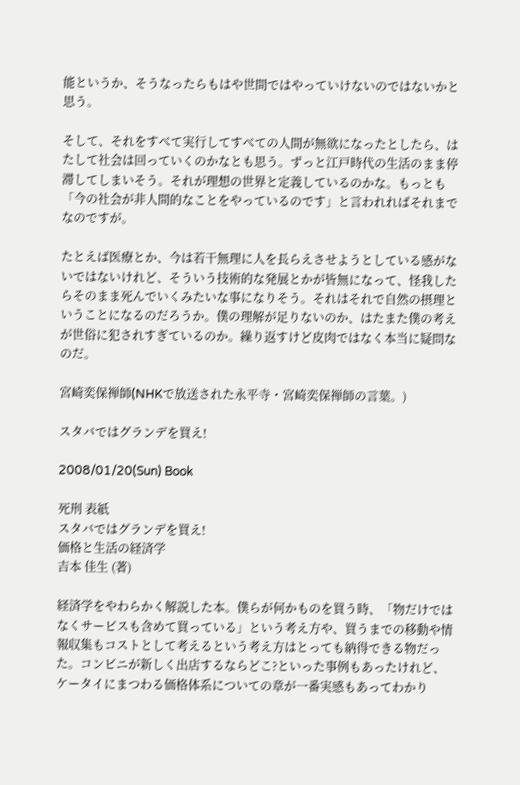能というか、そうなったらもはや世間ではやっていけないのではないかと思う。

そして、それをすべて実行してすべての人間が無欲になったとしたら、はたして社会は回っていくのかなとも思う。ずっと江戸時代の生活のまま停滞してしまいそう。それが理想の世界と定義しているのかな。もっとも「今の社会が非人間的なことをやっているのです」と言われればそれまでなのですが。

たとえば医療とか、今は若干無理に人を長らえさせようとしている感がないではないけれど、そういう技術的な発展とかが皆無になって、怪我したらそのまま死んでいくみたいな事になりそう。それはそれで自然の摂理ということになるのだろうか。僕の理解が足りないのか、はたまた僕の考えが世俗に犯されすぎているのか。繰り返すけど皮肉ではなく本当に疑問なのだ。

宮崎奕保禅師(NHKで放送された永平寺・宮崎奕保禅師の言葉。)

スタバではグランデを買え!

2008/01/20(Sun) Book

死刑 表紙
スタバではグランデを買え!
価格と生活の経済学
吉本 佳生 (著)

経済学をやわらかく解説した本。僕らが何かものを買う時、「物だけではなくサービスも含めて買っている」という考え方や、買うまでの移動や情報収集もコストとして考えるという考え方はとっても納得できる物だった。コンビニが新しく出店するならどこ?といった事例もあったけれど、ケータイにまつわる価格体系についての章が一番実感もあってわかり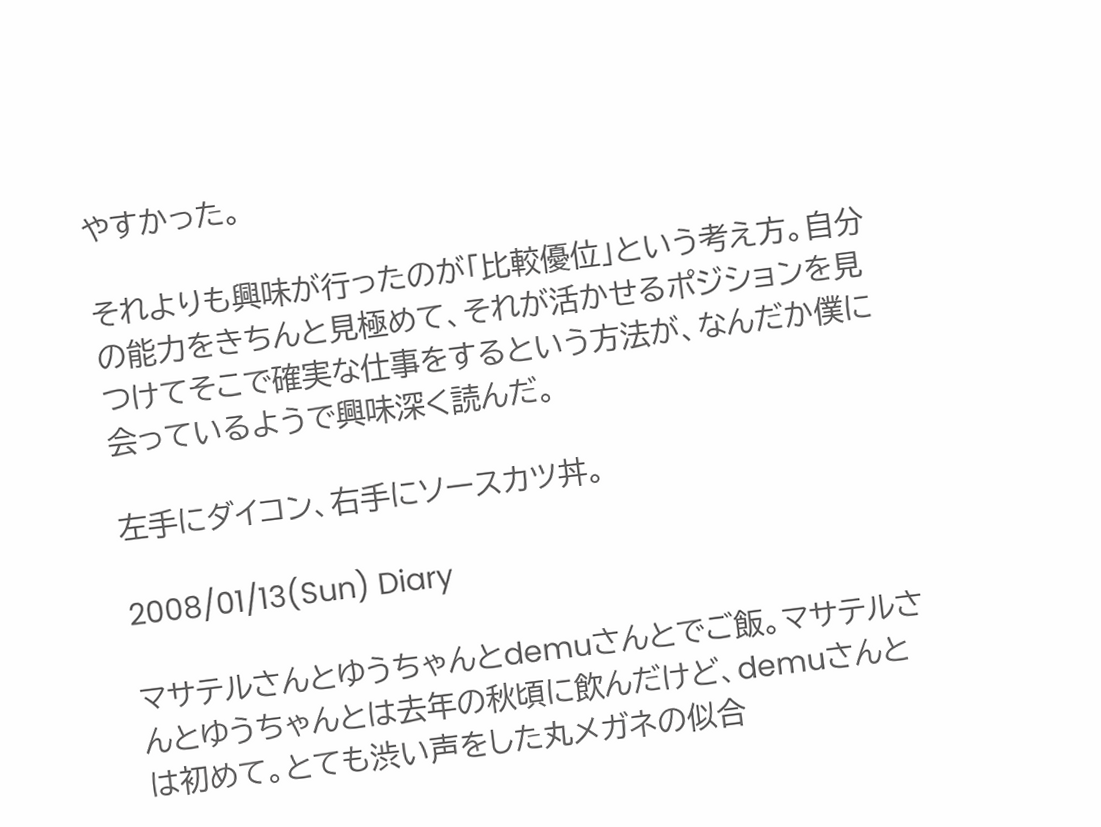やすかった。

それよりも興味が行ったのが「比較優位」という考え方。自分の能力をきちんと見極めて、それが活かせるポジションを見つけてそこで確実な仕事をするという方法が、なんだか僕に会っているようで興味深く読んだ。

左手にダイコン、右手にソースカツ丼。

2008/01/13(Sun) Diary

マサテルさんとゆうちゃんとdemuさんとでご飯。マサテルさんとゆうちゃんとは去年の秋頃に飲んだけど、demuさんとは初めて。とても渋い声をした丸メガネの似合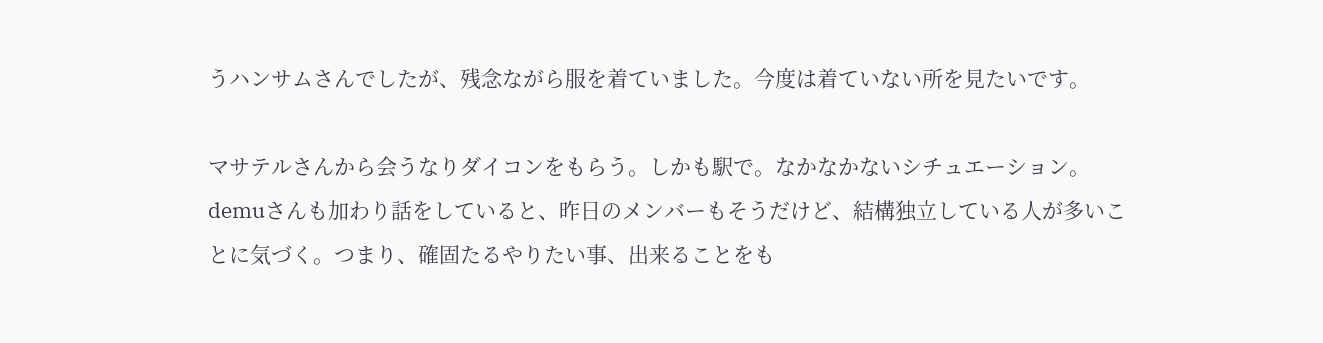うハンサムさんでしたが、残念ながら服を着ていました。今度は着ていない所を見たいです。

マサテルさんから会うなりダイコンをもらう。しかも駅で。なかなかないシチュエーション。demuさんも加わり話をしていると、昨日のメンバーもそうだけど、結構独立している人が多いことに気づく。つまり、確固たるやりたい事、出来ることをも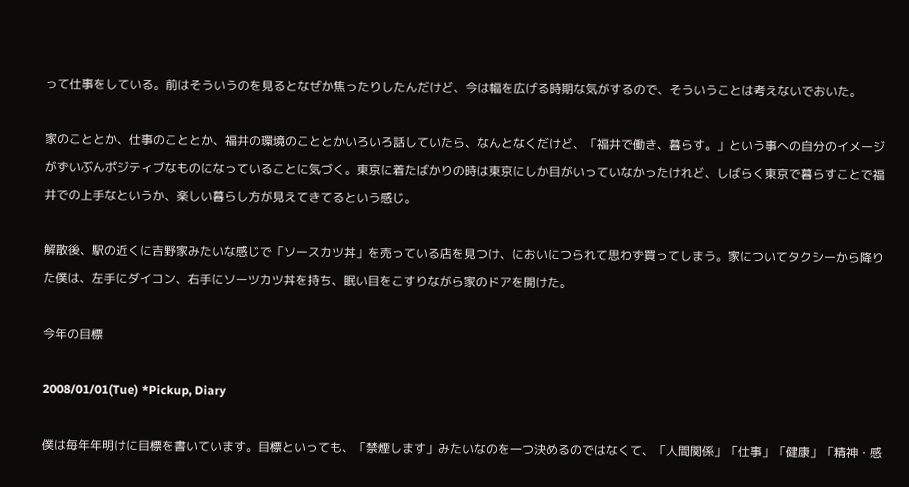って仕事をしている。前はそういうのを見るとなぜか焦ったりしたんだけど、今は幅を広げる時期な気がするので、そういうことは考えないでおいた。

家のこととか、仕事のこととか、福井の環境のこととかいろいろ話していたら、なんとなくだけど、「福井で働き、暮らす。」という事への自分のイメージがずいぶんポジティブなものになっていることに気づく。東京に着たばかりの時は東京にしか目がいっていなかったけれど、しばらく東京で暮らすことで福井での上手なというか、楽しい暮らし方が見えてきてるという感じ。

解散後、駅の近くに吉野家みたいな感じで「ソースカツ丼」を売っている店を見つけ、においにつられて思わず買ってしまう。家についてタクシーから降りた僕は、左手にダイコン、右手にソーツカツ丼を持ち、眠い目をこすりながら家のドアを開けた。

今年の目標

2008/01/01(Tue) *Pickup, Diary

僕は毎年年明けに目標を書いています。目標といっても、「禁煙します」みたいなのを一つ決めるのではなくて、「人間関係」「仕事」「健康」「精神・感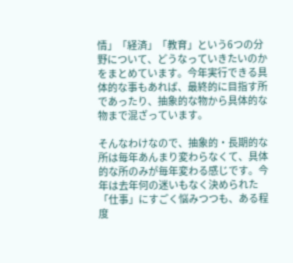情」「経済」「教育」という6つの分野について、どうなっていきたいのかをまとめています。今年実行できる具体的な事もあれば、最終的に目指す所であったり、抽象的な物から具体的な物まで混ざっています。

そんなわけなので、抽象的・長期的な所は毎年あんまり変わらなくて、具体的な所のみが毎年変わる感じです。今年は去年何の迷いもなく決められた「仕事」にすごく悩みつつも、ある程度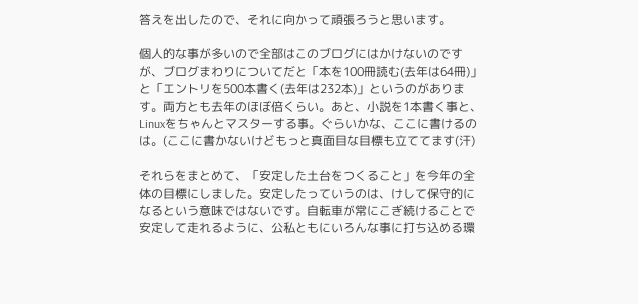答えを出したので、それに向かって頑張ろうと思います。

個人的な事が多いので全部はこのブログにはかけないのですが、ブログまわりについてだと「本を100冊読む(去年は64冊)」と「エントリを500本書く(去年は232本)」というのがあります。両方とも去年のほぼ倍くらい。あと、小説を1本書く事と、Linuxをちゃんとマスターする事。ぐらいかな、ここに書けるのは。(ここに書かないけどもっと真面目な目標も立ててます(汗)

それらをまとめて、「安定した土台をつくること」を今年の全体の目標にしました。安定したっていうのは、けして保守的になるという意味ではないです。自転車が常にこぎ続けることで安定して走れるように、公私ともにいろんな事に打ち込める環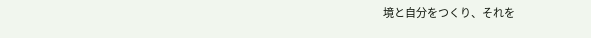境と自分をつくり、それを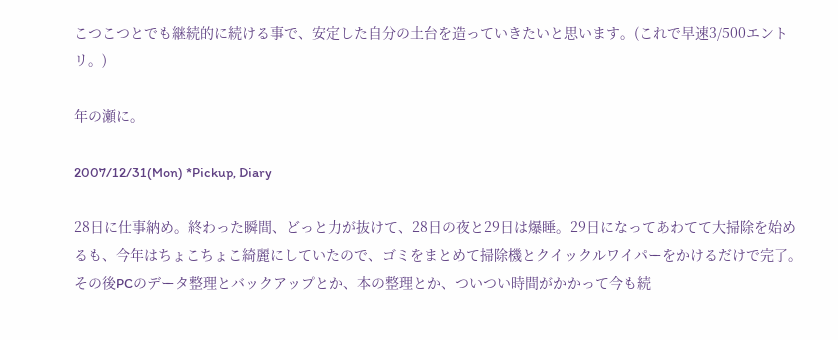こつこつとでも継続的に続ける事で、安定した自分の土台を造っていきたいと思います。(これで早速3/500エントリ。)

年の瀬に。

2007/12/31(Mon) *Pickup, Diary

28日に仕事納め。終わった瞬間、どっと力が抜けて、28日の夜と29日は爆睡。29日になってあわてて大掃除を始めるも、今年はちょこちょこ綺麗にしていたので、ゴミをまとめて掃除機とクイックルワイパーをかけるだけで完了。その後PCのデータ整理とバックアップとか、本の整理とか、ついつい時間がかかって今も続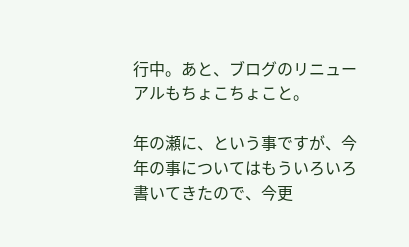行中。あと、ブログのリニューアルもちょこちょこと。

年の瀬に、という事ですが、今年の事についてはもういろいろ書いてきたので、今更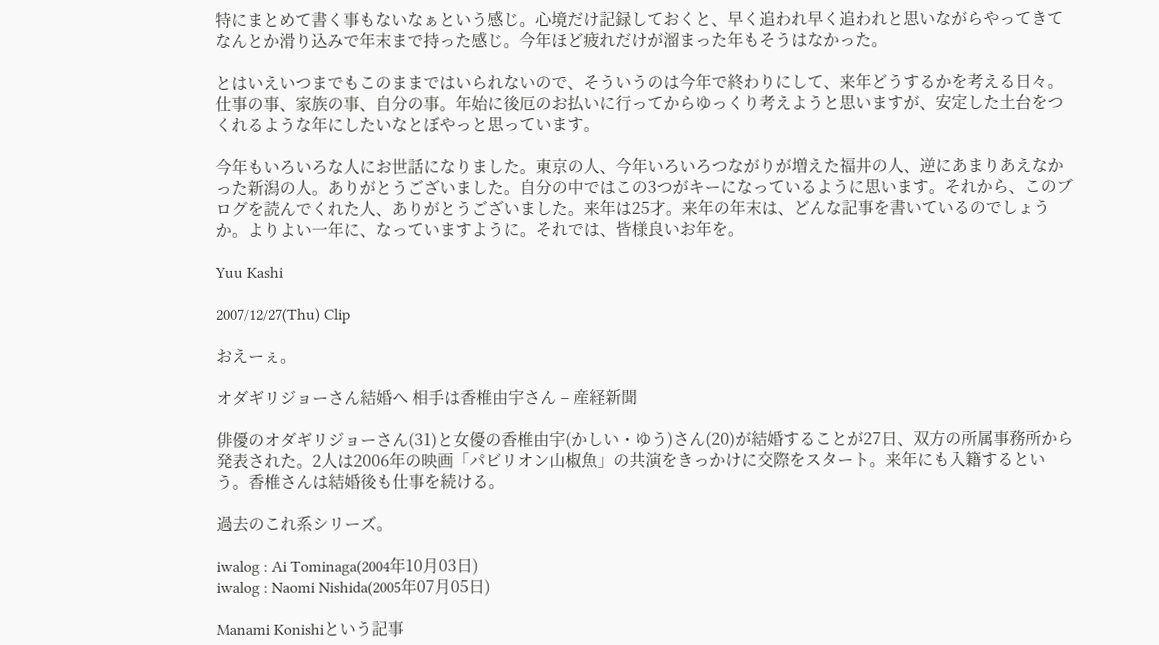特にまとめて書く事もないなぁという感じ。心境だけ記録しておくと、早く追われ早く追われと思いながらやってきてなんとか滑り込みで年末まで持った感じ。今年ほど疲れだけが溜まった年もそうはなかった。

とはいえいつまでもこのままではいられないので、そういうのは今年で終わりにして、来年どうするかを考える日々。仕事の事、家族の事、自分の事。年始に後厄のお払いに行ってからゆっくり考えようと思いますが、安定した土台をつくれるような年にしたいなとぼやっと思っています。

今年もいろいろな人にお世話になりました。東京の人、今年いろいろつながりが増えた福井の人、逆にあまりあえなかった新潟の人。ありがとうございました。自分の中ではこの3つがキーになっているように思います。それから、このブログを読んでくれた人、ありがとうございました。来年は25才。来年の年末は、どんな記事を書いているのでしょうか。よりよい一年に、なっていますように。それでは、皆様良いお年を。

Yuu Kashi

2007/12/27(Thu) Clip

おえーぇ。

オダギリジョーさん結婚へ 相手は香椎由宇さん – 産経新聞

俳優のオダギリジョーさん(31)と女優の香椎由宇(かしい・ゆう)さん(20)が結婚することが27日、双方の所属事務所から発表された。2人は2006年の映画「パビリオン山椒魚」の共演をきっかけに交際をスタート。来年にも入籍するという。香椎さんは結婚後も仕事を続ける。

過去のこれ系シリーズ。

iwalog : Ai Tominaga(2004年10月03日)
iwalog : Naomi Nishida(2005年07月05日)

Manami Konishiという記事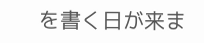を書く日が来ま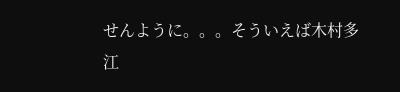せんように。。。そういえば木村多江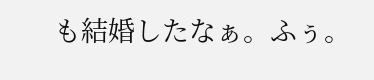も結婚したなぁ。ふぅ。